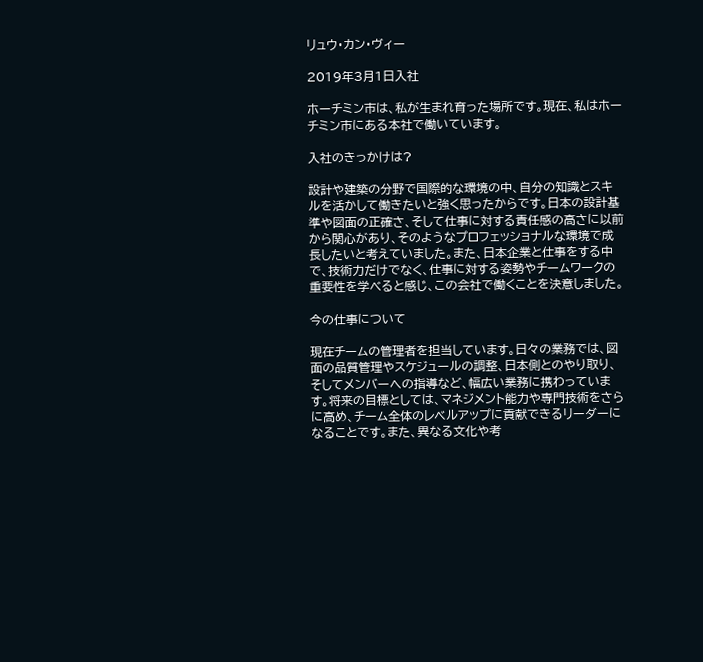リュウ・カン・ヴィー

2019年3月1日入社

ホーチミン市は、私が生まれ育った場所です。現在、私はホーチミン市にある本社で働いています。

入社のきっかけは?

設計や建築の分野で国際的な環境の中、自分の知識とスキルを活かして働きたいと強く思ったからです。日本の設計基準や図面の正確さ、そして仕事に対する責任感の高さに以前から関心があり、そのようなプロフェッショナルな環境で成長したいと考えていました。また、日本企業と仕事をする中で、技術力だけでなく、仕事に対する姿勢やチームワークの重要性を学べると感じ、この会社で働くことを決意しました。

今の仕事について

現在チームの管理者を担当しています。日々の業務では、図面の品質管理やスケジュールの調整、日本側とのやり取り、そしてメンバーへの指導など、幅広い業務に携わっています。将来の目標としては、マネジメント能力や専門技術をさらに高め、チーム全体のレベルアップに貢献できるリーダーになることです。また、異なる文化や考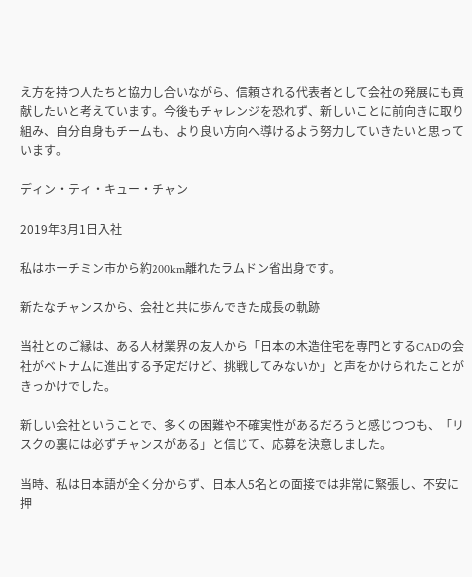え方を持つ人たちと協力し合いながら、信頼される代表者として会社の発展にも貢献したいと考えています。今後もチャレンジを恐れず、新しいことに前向きに取り組み、自分自身もチームも、より良い方向へ導けるよう努力していきたいと思っています。

ディン・ティ・キュー・チャン

2019年3月1日入社

私はホーチミン市から約200km離れたラムドン省出身です。

新たなチャンスから、会社と共に歩んできた成長の軌跡

当社とのご縁は、ある人材業界の友人から「日本の木造住宅を専門とするCADの会社がベトナムに進出する予定だけど、挑戦してみないか」と声をかけられたことがきっかけでした。

新しい会社ということで、多くの困難や不確実性があるだろうと感じつつも、「リスクの裏には必ずチャンスがある」と信じて、応募を決意しました。

当時、私は日本語が全く分からず、日本人5名との面接では非常に緊張し、不安に押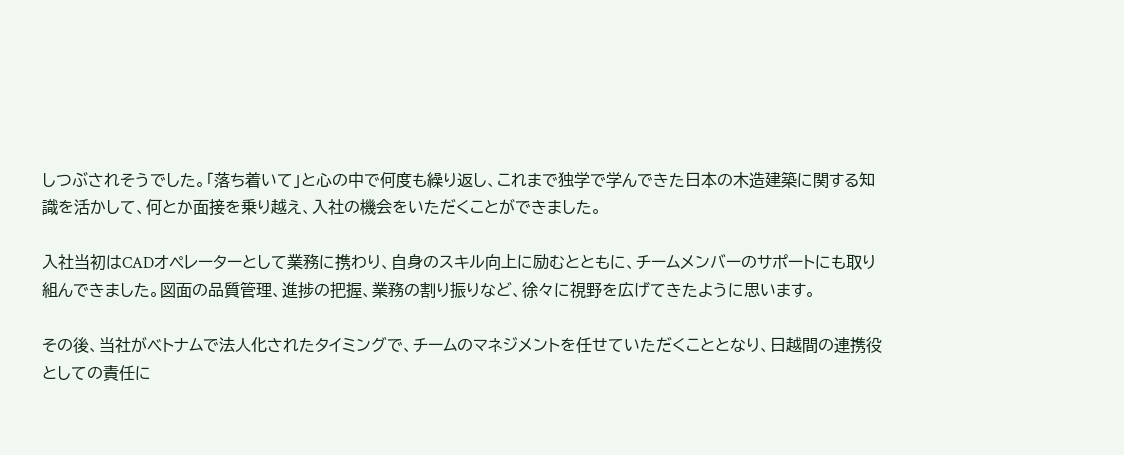しつぶされそうでした。「落ち着いて」と心の中で何度も繰り返し、これまで独学で学んできた日本の木造建築に関する知識を活かして、何とか面接を乗り越え、入社の機会をいただくことができました。

入社当初はCADオペレーターとして業務に携わり、自身のスキル向上に励むとともに、チームメンバーのサポートにも取り組んできました。図面の品質管理、進捗の把握、業務の割り振りなど、徐々に視野を広げてきたように思います。

その後、当社がベトナムで法人化されたタイミングで、チームのマネジメントを任せていただくこととなり、日越間の連携役としての責任に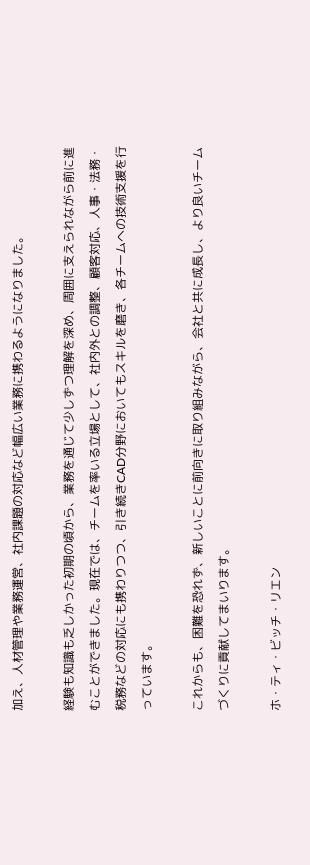加え、人材管理や業務運営、社内課題の対応など幅広い業務に携わるようになりました。

経験も知識も乏しかった初期の頃から、業務を通じて少しずつ理解を深め、周囲に支えられながら前に進むことができました。現在では、チームを率いる立場として、社内外との調整、顧客対応、人事・法務・税務などの対応にも携わりつつ、引き続きCAD分野においてもスキルを磨き、各チームへの技術支援を行っています。

これからも、困難を恐れず、新しいことに前向きに取り組みながら、会社と共に成長し、より良いチームづくりに貢献してまいります。

ホ・ティ・ビッチ・リエン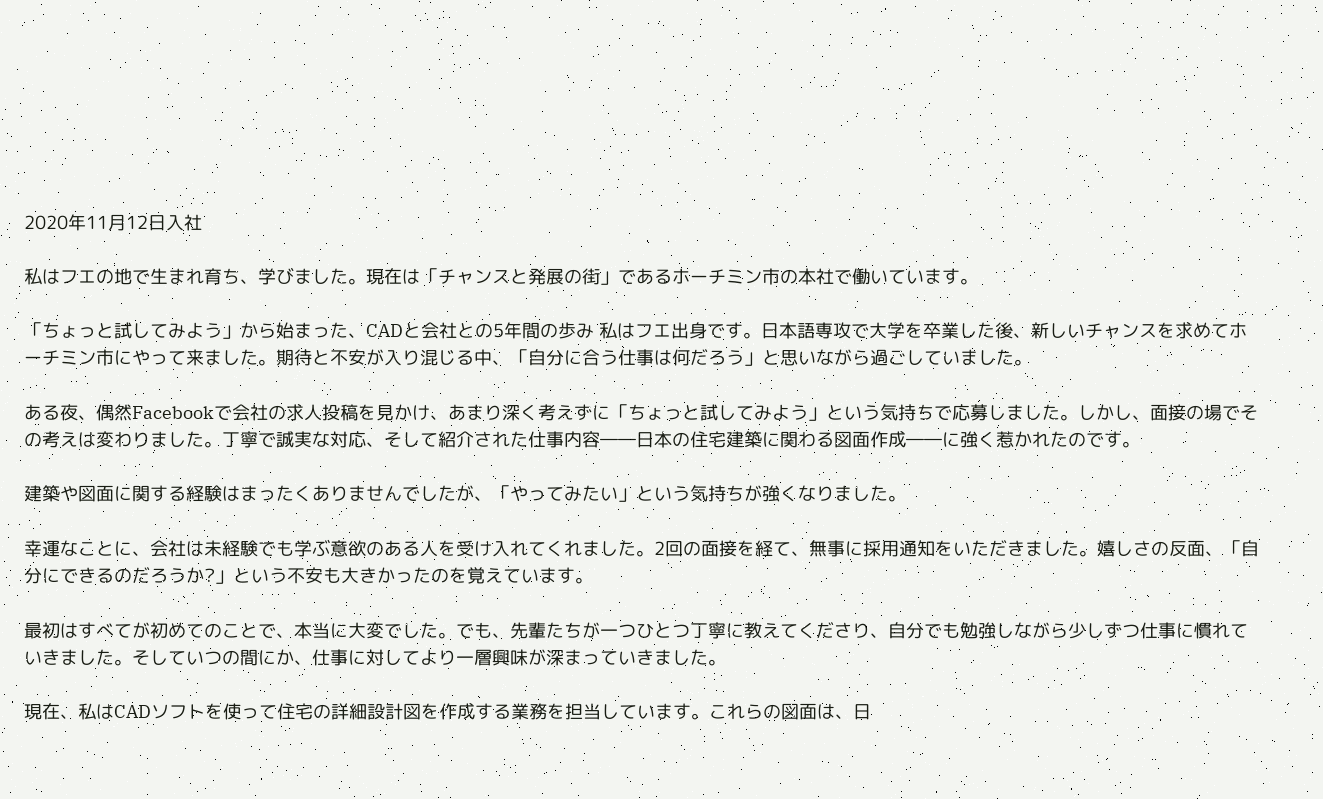2020年11月12日入社

私はフエの地で生まれ育ち、学びました。現在は「チャンスと発展の街」であるホーチミン市の本社で働いています。

「ちょっと試してみよう」から始まった、CADと会社との5年間の歩み 私はフエ出身です。日本語専攻で大学を卒業した後、新しいチャンスを求めてホーチミン市にやって来ました。期待と不安が入り混じる中、「自分に合う仕事は何だろう」と思いながら過ごしていました。

ある夜、偶然Facebookで会社の求人投稿を見かけ、あまり深く考えずに「ちょっと試してみよう」という気持ちで応募しました。しかし、面接の場でその考えは変わりました。丁寧で誠実な対応、そして紹介された仕事内容――日本の住宅建築に関わる図面作成――に強く惹かれたのです。

建築や図面に関する経験はまったくありませんでしたが、「やってみたい」という気持ちが強くなりました。

幸運なことに、会社は未経験でも学ぶ意欲のある人を受け入れてくれました。2回の面接を経て、無事に採用通知をいただきました。嬉しさの反面、「自分にできるのだろうか?」という不安も大きかったのを覚えています。

最初はすべてが初めてのことで、本当に大変でした。でも、先輩たちが一つひとつ丁寧に教えてくださり、自分でも勉強しながら少しずつ仕事に慣れていきました。そしていつの間にか、仕事に対してより一層興味が深まっていきました。

現在、私はCADソフトを使って住宅の詳細設計図を作成する業務を担当しています。これらの図面は、日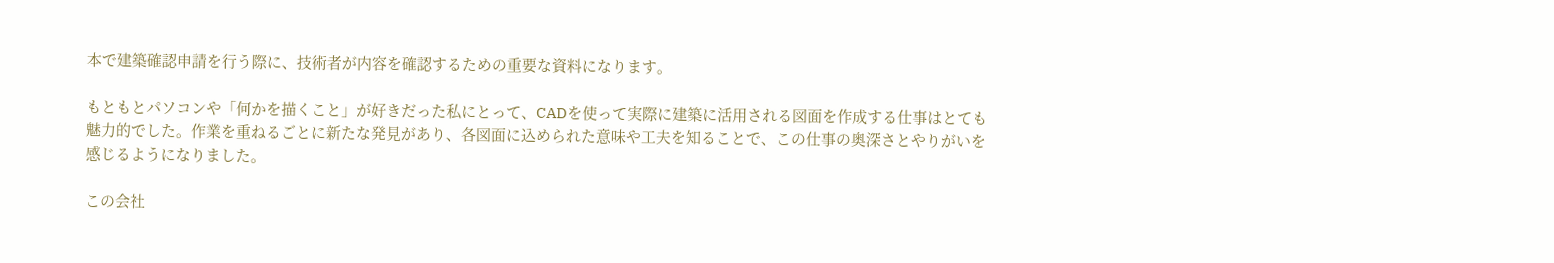本で建築確認申請を行う際に、技術者が内容を確認するための重要な資料になります。

もともとパソコンや「何かを描くこと」が好きだった私にとって、CADを使って実際に建築に活用される図面を作成する仕事はとても魅力的でした。作業を重ねるごとに新たな発見があり、各図面に込められた意味や工夫を知ることで、この仕事の奥深さとやりがいを感じるようになりました。

この会社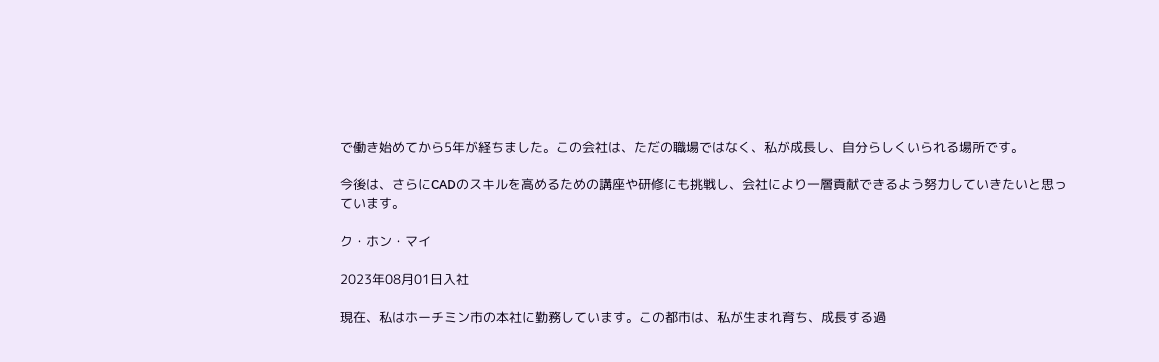で働き始めてから5年が経ちました。この会社は、ただの職場ではなく、私が成長し、自分らしくいられる場所です。

今後は、さらにCADのスキルを高めるための講座や研修にも挑戦し、会社により一層貢献できるよう努力していきたいと思っています。

ク・ホン・マイ

2023年08月01日入社

現在、私はホーチミン市の本社に勤務しています。この都市は、私が生まれ育ち、成長する過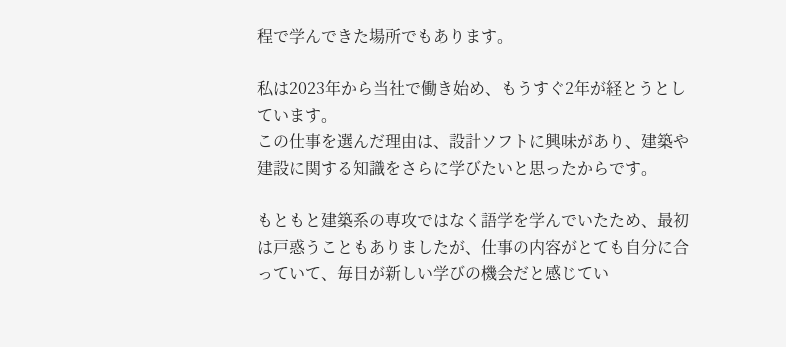程で学んできた場所でもあります。

私は2023年から当社で働き始め、もうすぐ2年が経とうとしています。
この仕事を選んだ理由は、設計ソフトに興味があり、建築や建設に関する知識をさらに学びたいと思ったからです。

もともと建築系の専攻ではなく語学を学んでいたため、最初は戸惑うこともありましたが、仕事の内容がとても自分に合っていて、毎日が新しい学びの機会だと感じてい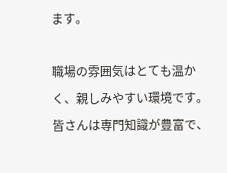ます。

職場の雰囲気はとても温かく、親しみやすい環境です。皆さんは専門知識が豊富で、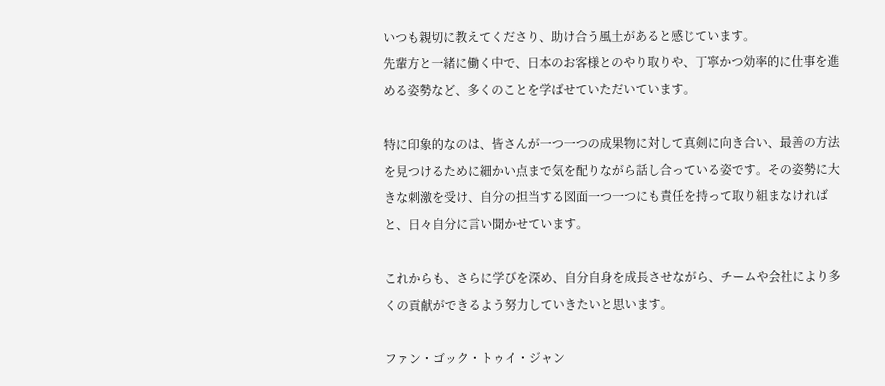いつも親切に教えてくださり、助け合う風土があると感じています。
先輩方と一緒に働く中で、日本のお客様とのやり取りや、丁寧かつ効率的に仕事を進める姿勢など、多くのことを学ばせていただいています。

特に印象的なのは、皆さんが一つ一つの成果物に対して真剣に向き合い、最善の方法を見つけるために細かい点まで気を配りながら話し合っている姿です。その姿勢に大きな刺激を受け、自分の担当する図面一つ一つにも責任を持って取り組まなければと、日々自分に言い聞かせています。

これからも、さらに学びを深め、自分自身を成長させながら、チームや会社により多くの貢献ができるよう努力していきたいと思います。

ファン・ゴック・トゥイ・ジャン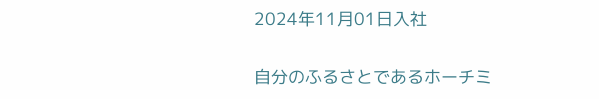2024年11月01日入社

自分のふるさとであるホーチミ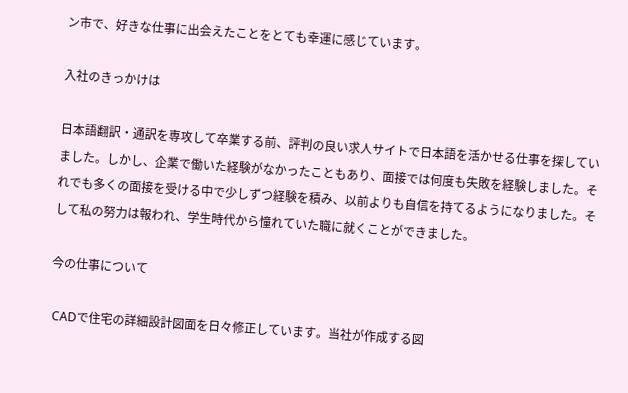ン市で、好きな仕事に出会えたことをとても幸運に感じています。

入社のきっかけは

日本語翻訳・通訳を専攻して卒業する前、評判の良い求人サイトで日本語を活かせる仕事を探していました。しかし、企業で働いた経験がなかったこともあり、面接では何度も失敗を経験しました。それでも多くの面接を受ける中で少しずつ経験を積み、以前よりも自信を持てるようになりました。そして私の努力は報われ、学生時代から憧れていた職に就くことができました。

今の仕事について

 CADで住宅の詳細設計図面を日々修正しています。当社が作成する図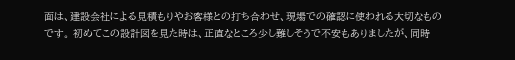面は、建設会社による見積もりやお客様との打ち合わせ、現場での確認に使われる大切なものです。 初めてこの設計図を見た時は、正直なところ少し難しそうで不安もありましたが、同時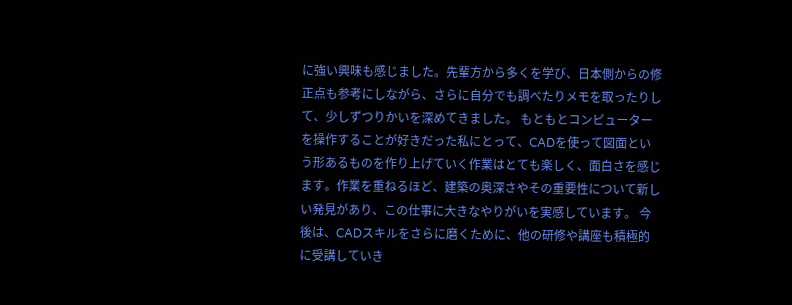に強い興味も感じました。先輩方から多くを学び、日本側からの修正点も参考にしながら、さらに自分でも調べたりメモを取ったりして、少しずつりかいを深めてきました。 もともとコンピューターを操作することが好きだった私にとって、CADを使って図面という形あるものを作り上げていく作業はとても楽しく、面白さを感じます。作業を重ねるほど、建築の奥深さやその重要性について新しい発見があり、この仕事に大きなやりがいを実感しています。 今後は、CADスキルをさらに磨くために、他の研修や講座も積極的に受講していき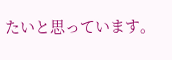たいと思っています。